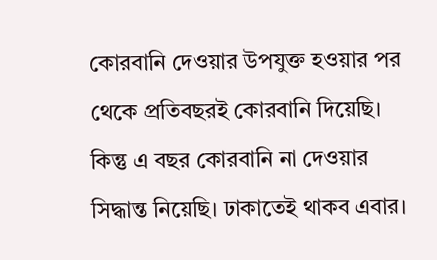কোরবানি দেওয়ার উপযুক্ত হওয়ার পর থেকে প্রতিবছরই কোরবানি দিয়েছি। কিন্তু এ বছর কোরবানি না দেওয়ার সিদ্ধান্ত নিয়েছি। ঢাকাতেই থাকব এবার।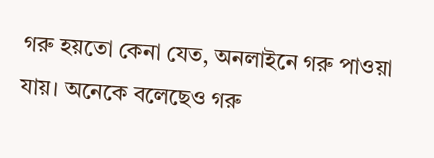গরু হয়তো কেনা যেত, অনলাইনে গরু পাওয়া যায়। অনেকে বলেছেও গরু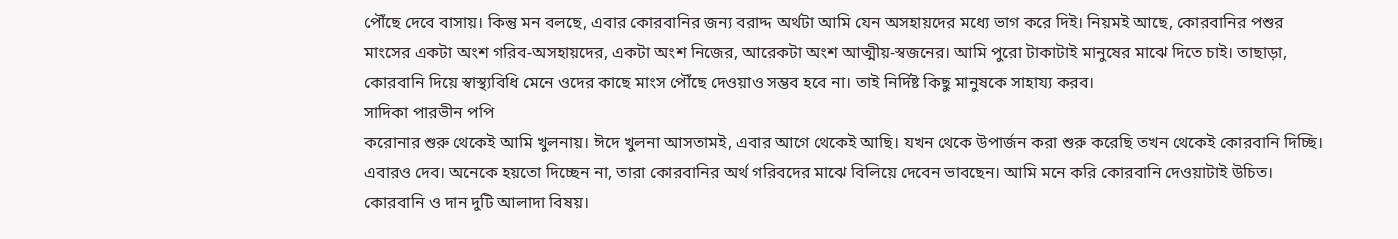পৌঁছে দেবে বাসায়। কিন্তু মন বলছে, এবার কোরবানির জন্য বরাদ্দ অর্থটা আমি যেন অসহায়দের মধ্যে ভাগ করে দিই। নিয়মই আছে, কোরবানির পশুর মাংসের একটা অংশ গরিব-অসহায়দের, একটা অংশ নিজের, আরেকটা অংশ আত্মীয়-স্বজনের। আমি পুরো টাকাটাই মানুষের মাঝে দিতে চাই। তাছাড়া, কোরবানি দিয়ে স্বাস্থ্যবিধি মেনে ওদের কাছে মাংস পৌঁছে দেওয়াও সম্ভব হবে না। তাই নির্দিষ্ট কিছু মানুষকে সাহায্য করব।
সাদিকা পারভীন পপি
করোনার শুরু থেকেই আমি খুলনায়। ঈদে খুলনা আসতামই, এবার আগে থেকেই আছি। যখন থেকে উপার্জন করা শুরু করেছি তখন থেকেই কোরবানি দিচ্ছি। এবারও দেব। অনেকে হয়তো দিচ্ছেন না, তারা কোরবানির অর্থ গরিবদের মাঝে বিলিয়ে দেবেন ভাবছেন। আমি মনে করি কোরবানি দেওয়াটাই উচিত। কোরবানি ও দান দুটি আলাদা বিষয়।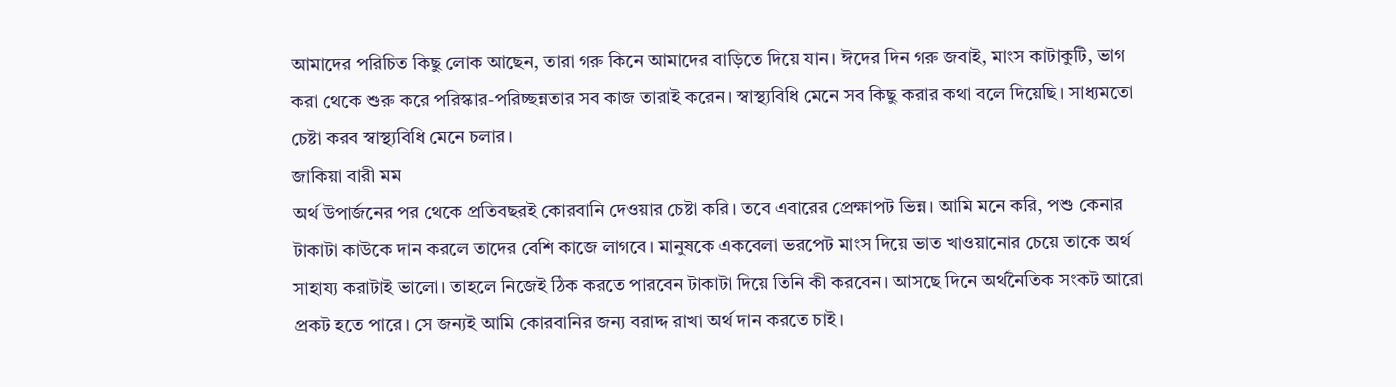আমাদের পরিচিত কিছু লোক আছেন, তারা গরু কিনে আমাদের বাড়িতে দিয়ে যান। ঈদের দিন গরু জবাই, মাংস কাটাকুটি, ভাগ করা থেকে শুরু করে পরিস্কার-পরিচ্ছন্নতার সব কাজ তারাই করেন। স্বাস্থ্যবিধি মেনে সব কিছু করার কথা বলে দিয়েছি। সাধ্যমতো চেষ্টা করব স্বাস্থ্যবিধি মেনে চলার।
জাকিয়া বারী মম
অর্থ উপার্জনের পর থেকে প্রতিবছরই কোরবানি দেওয়ার চেষ্টা করি। তবে এবারের প্রেক্ষাপট ভিন্ন। আমি মনে করি, পশু কেনার টাকাটা কাউকে দান করলে তাদের বেশি কাজে লাগবে। মানুষকে একবেলা ভরপেট মাংস দিয়ে ভাত খাওয়ানোর চেয়ে তাকে অর্থ সাহায্য করাটাই ভালো। তাহলে নিজেই ঠিক করতে পারবেন টাকাটা দিয়ে তিনি কী করবেন। আসছে দিনে অর্থনৈতিক সংকট আরো প্রকট হতে পারে। সে জন্যই আমি কোরবানির জন্য বরাদ্দ রাখা অর্থ দান করতে চাই।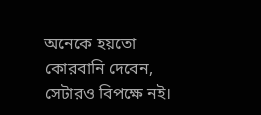অনেকে হয়তো কোরবানি দেবেন, সেটারও বিপক্ষে নই।